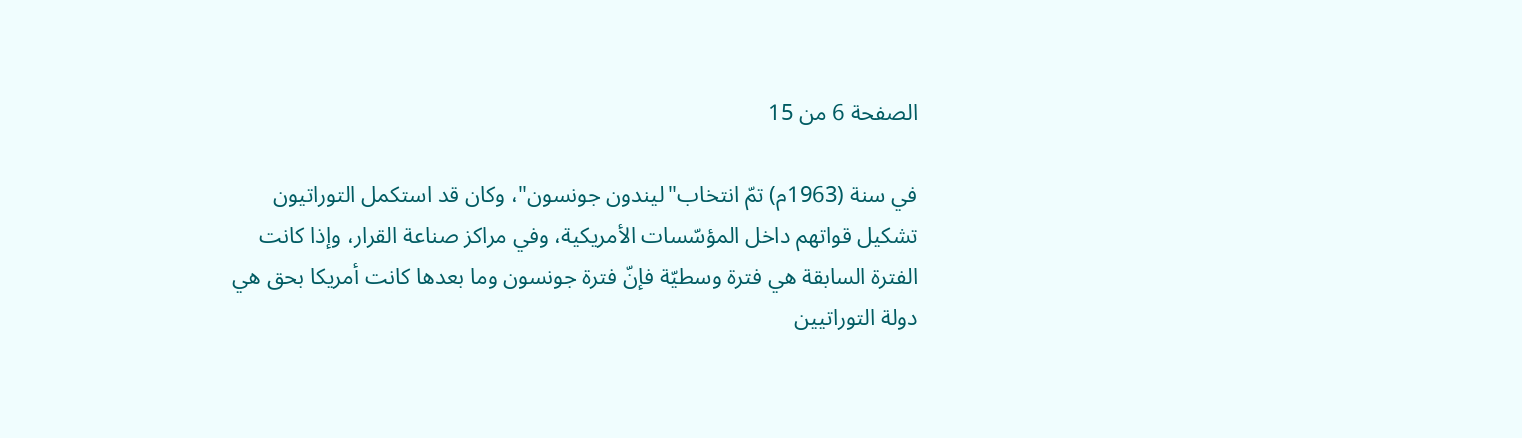الصفحة 6 من 15

في سنة (1963م) تمّ انتخاب"ليندون جونسون"، وكان قد استكمل التوراتيون تشكيل قواتهم داخل المؤسّسات الأمريكية، وفي مراكز صناعة القرار، وإذا كانت الفترة السابقة هي فترة وسطيّة فإنّ فترة جونسون وما بعدها كانت أمريكا بحق هي دولة التوراتيين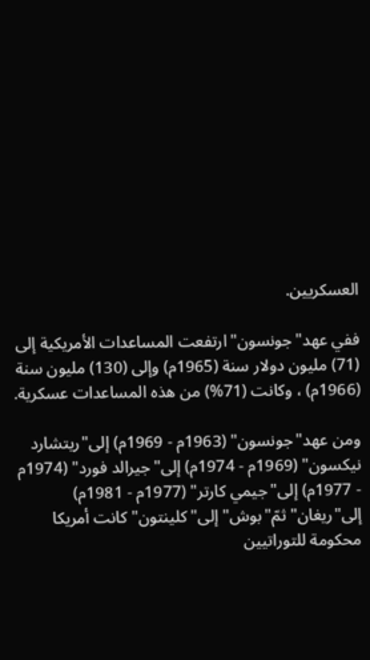العسكريين.

ففي عهد"جونسون"ارتفعت المساعدات الأمريكية إلى (71) مليون دولار سنة (1965م) وإلى (130) مليون سنة (1966م) ، وكانت (71%) من هذه المساعدات عسكرية.

ومن عهد"جونسون" (1963م - 1969م) إلى"ريتشارد نيكسون" (1969م - 1974م) إلى"جيرالد فورد" (1974م - 1977م) إلى"جيمي كارتر" (1977م - 1981م) إلى"ريغان"ثمّ"بوش"إلى"كلينتون"كانت أمريكا محكومة للتوراتيين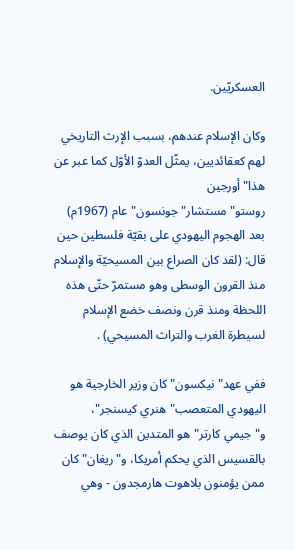العسكريّين.

وكان الإسلام عندهم، بسبب الإرث التاريخي لهم كعقائديين، يمثّل العدوّ الأوّل كما عبر عن هذا"أورجين روستو"مستشار"جونسون"عام (1967م) بعد الهجوم اليهودي على بقيّة فلسطين حين قال: (لقد كان الصراع بين المسيحيّة والإسلام منذ القرون الوسطى وهو مستمرّ حتّى هذه اللحظة ومنذ قرن ونصف خضع الإسلام لسيطرة الغرب والتراث المسيحي) .

ففي عهد"نيكسون"كان وزير الخارجية هو اليهودي المتعصب"هنري كيسنجر"، و"جيمي كارتر"هو المتدين الذي كان يوصف بالقسيس الذي يحكم أمريكا، و"ريغان"كان ممن يؤمنون بلاهوت هارمجدون - وهي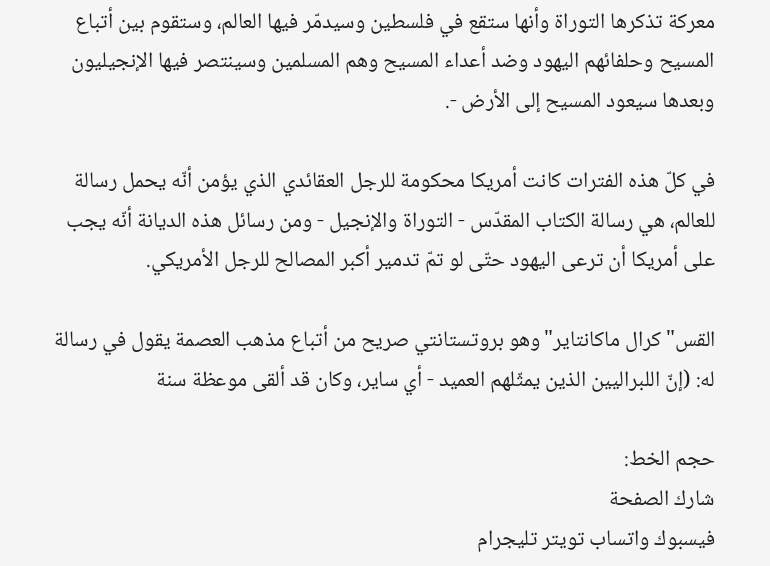معركة تذكرها التوراة وأنها ستقع في فلسطين وسيدمّر فيها العالم، وستقوم بين أتباع المسيح وحلفائهم اليهود وضد أعداء المسيح وهم المسلمين وسينتصر فيها الإنجيليون وبعدها سيعود المسيح إلى الأرض -.

في كلّ هذه الفترات كانت أمريكا محكومة للرجل العقائدي الذي يؤمن أنّه يحمل رسالة للعالم، هي رسالة الكتاب المقدّس - التوراة والإنجيل - ومن رسائل هذه الديانة أنّه يجب على أمريكا أن ترعى اليهود حتّى لو تمّ تدمير أكبر المصالح للرجل الأمريكي.

القس"كرال ماكانتاير"وهو بروتستانتي صريح من أتباع مذهب العصمة يقول في رسالة له: (إنّ اللبراليين الذين يمثّلهم العميد - أي ساير، وكان قد ألقى موعظة سنة

حجم الخط:
شارك الصفحة
فيسبوك واتساب تويتر تليجرام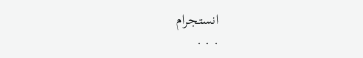انستجرام
. . .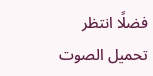فضلًا انتظر تحميل الصوت